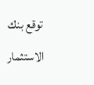توقع بنك الاستثمار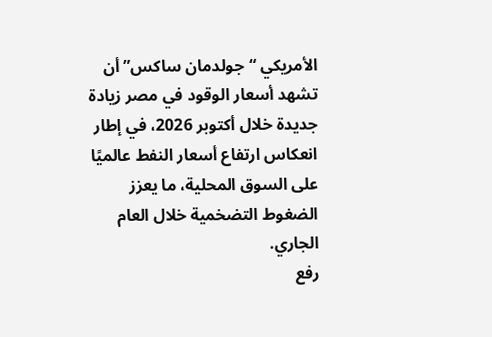الأمريكي “جولدمان ساكس” أن تشهد أسعار الوقود في مصر زيادة جديدة خلال أكتوبر 2026، في إطار انعكاس ارتفاع أسعار النفط عالميًا على السوق المحلية، ما يعزز الضغوط التضخمية خلال العام الجاري.
رفع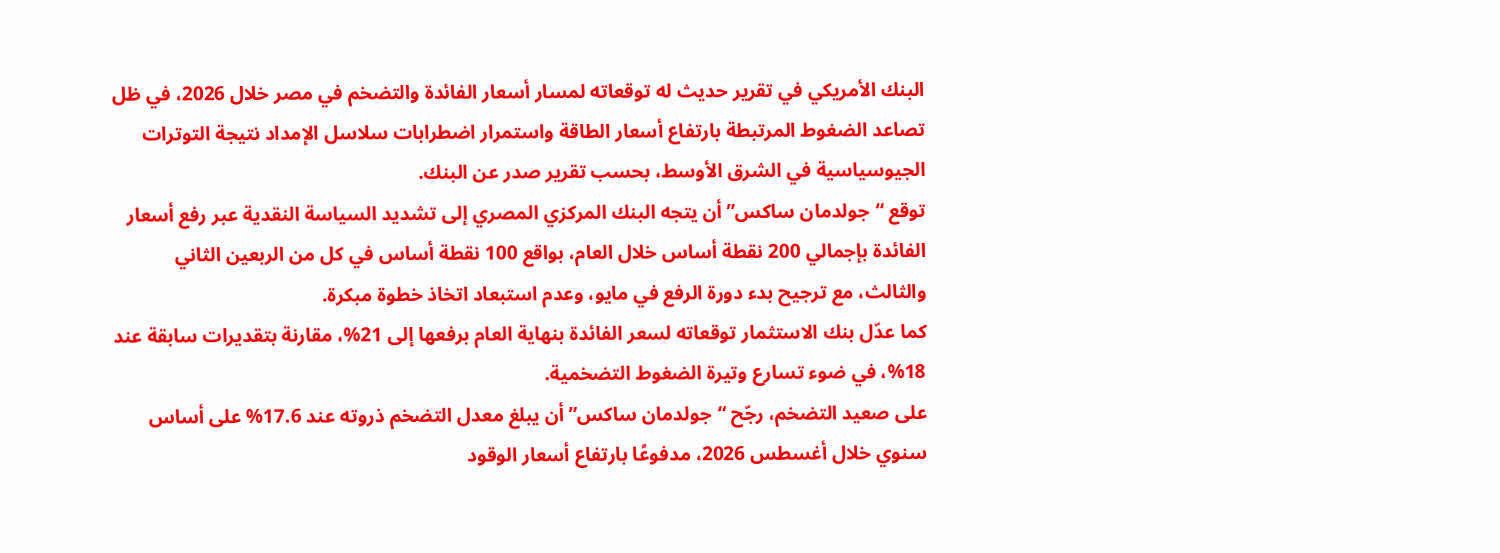البنك الأمريكي في تقرير حديث له توقعاته لمسار أسعار الفائدة والتضخم في مصر خلال 2026، في ظل تصاعد الضغوط المرتبطة بارتفاع أسعار الطاقة واستمرار اضطرابات سلاسل الإمداد نتيجة التوترات الجيوسياسية في الشرق الأوسط، بحسب تقرير صدر عن البنك.
توقع “جولدمان ساكس” أن يتجه البنك المركزي المصري إلى تشديد السياسة النقدية عبر رفع أسعار الفائدة بإجمالي 200 نقطة أساس خلال العام، بواقع 100 نقطة أساس في كل من الربعين الثاني والثالث، مع ترجيح بدء دورة الرفع في مايو، وعدم استبعاد اتخاذ خطوة مبكرة.
كما عدّل بنك الاستثمار توقعاته لسعر الفائدة بنهاية العام برفعها إلى 21%، مقارنة بتقديرات سابقة عند 18%، في ضوء تسارع وتيرة الضغوط التضخمية.
على صعيد التضخم، رجّح “جولدمان ساكس” أن يبلغ معدل التضخم ذروته عند 17.6% على أساس سنوي خلال أغسطس 2026، مدفوعًا بارتفاع أسعار الوقود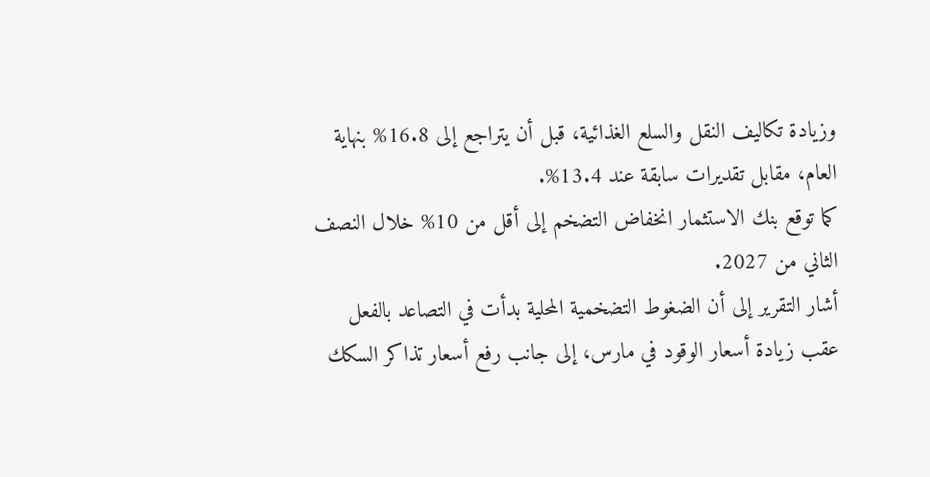وزيادة تكاليف النقل والسلع الغذائية، قبل أن يتراجع إلى 16.8% بنهاية العام، مقابل تقديرات سابقة عند 13.4%.
كما توقع بنك الاستثمار انخفاض التضخم إلى أقل من 10% خلال النصف الثاني من 2027.
أشار التقرير إلى أن الضغوط التضخمية المحلية بدأت في التصاعد بالفعل عقب زيادة أسعار الوقود في مارس، إلى جانب رفع أسعار تذاكر السكك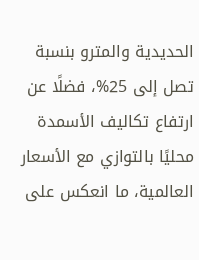الحديدية والمترو بنسبة تصل إلى 25%، فضلًا عن ارتفاع تكاليف الأسمدة محليًا بالتوازي مع الأسعار العالمية، ما انعكس على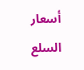أسعار السلع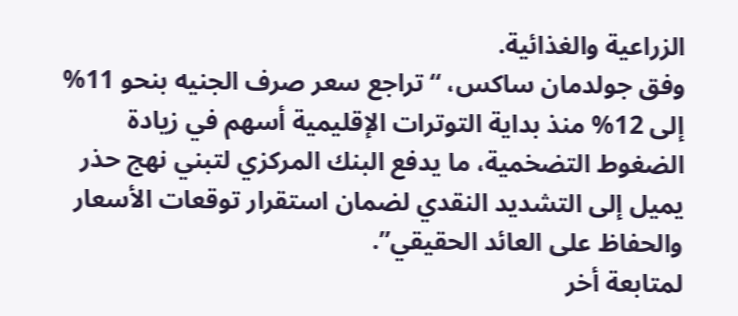الزراعية والغذائية.
وفق جولدمان ساكس، “تراجع سعر صرف الجنيه بنحو 11% إلى 12% منذ بداية التوترات الإقليمية أسهم في زيادة الضغوط التضخمية، ما يدفع البنك المركزي لتبني نهج حذر يميل إلى التشديد النقدي لضمان استقرار توقعات الأسعار والحفاظ على العائد الحقيقي”.
لمتابعة أخر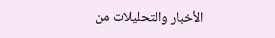الأخبار والتحليلات من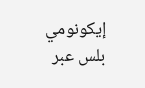إيكونومي بلس عبر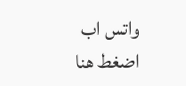واتس اب اضغط هنا